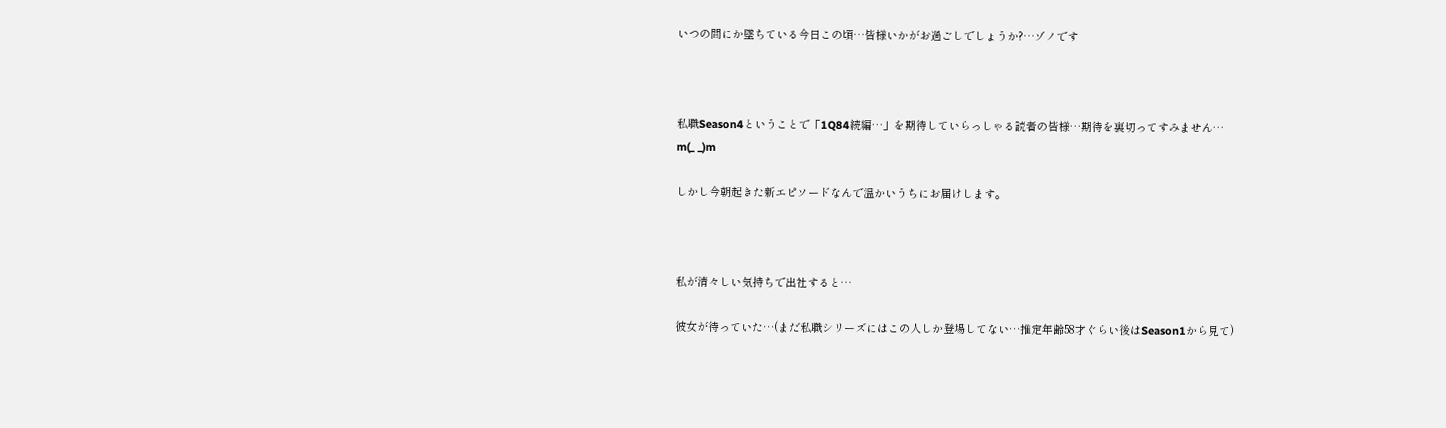いつの間にか墜ちている今日この頃…皆様いかがお過ごしでしょうか?…ゾノです



私職Season4ということで「1Q84続編…」を期待していらっしゃる読者の皆様…期待を裏切ってすみません…
m(_ _)m

しかし今朝起きた新エピソードなんで温かいうちにお届けします。



私が清々しい気持ちで出社すると…

彼女が待っていた…(まだ私職シリーズにはこの人しか登場してない…推定年齢58才ぐらい後はSeason1から見て)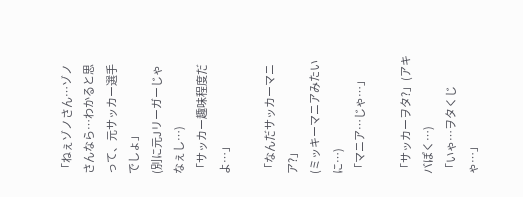「ねぇゾノさん…ゾノさんなら…わかると思って、元サッカー選手でしょ」
(別に元Jリーガーじゃなぇし…)
「サッカー趣味程度だよ…」

「なんだサッカーマニア?」
(ミッキーマニアみたいに…)
「マニア…じゃ…」

「サッカーヲタ?」(アキバぽく…)
「いゃ…ヲタくじゃ…」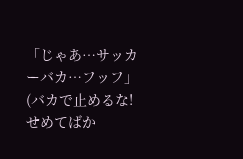「じゃあ…サッカーバカ…フッフ」
(バカで止めるな!せめてばか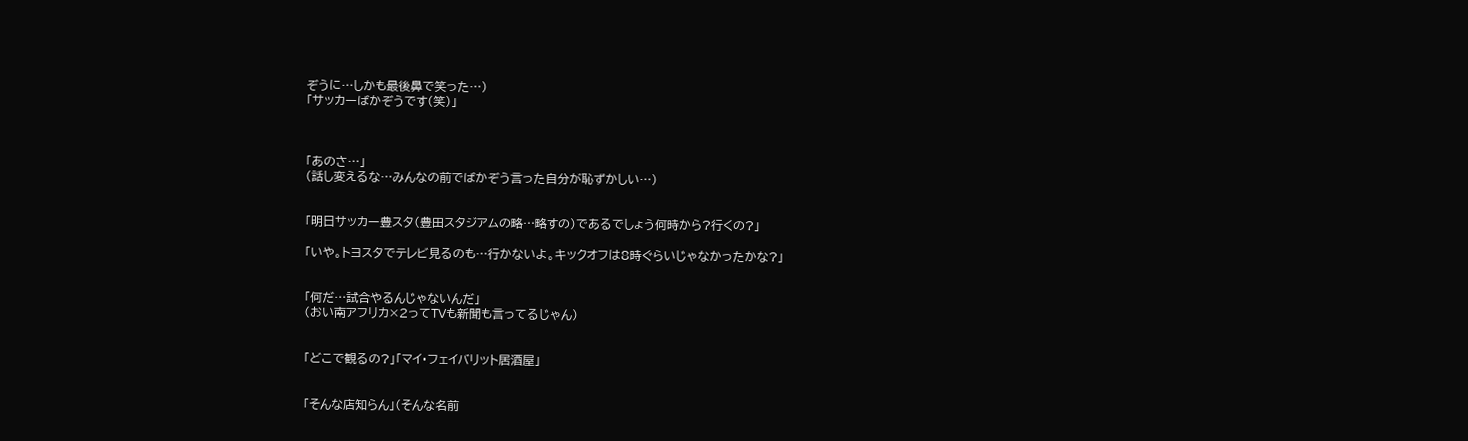ぞうに…しかも最後鼻で笑った…)
「サッカーばかぞうです(笑)」



「あのさ…」
(話し変えるな…みんなの前でばかぞう言った自分が恥ずかしい…)


「明日サッカー豊スタ(豊田スタジアムの略…略すの)であるでしょう何時から?行くの?」

「いや。トヨスタでテレビ見るのも…行かないよ。キックオフは8時ぐらいじゃなかったかな?」


「何だ…試合やるんじゃないんだ」
(おい南アフリカ×2ってTVも新聞も言ってるじゃん)


「どこで観るの?」「マイ・フェイバリット居酒屋」


「そんな店知らん」(そんな名前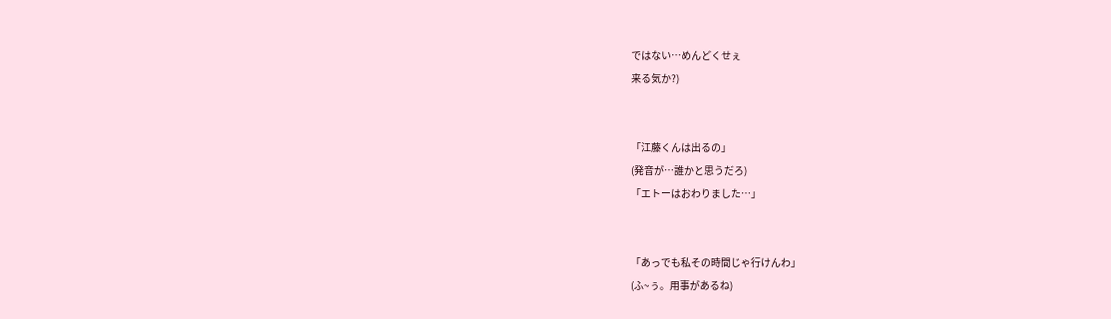ではない…めんどくせぇ
来る気か?)


「江藤くんは出るの」
(発音が…誰かと思うだろ)
「エトーはおわりました…」


「あっでも私その時間じゃ行けんわ」
(ふ~ぅ。用事があるね)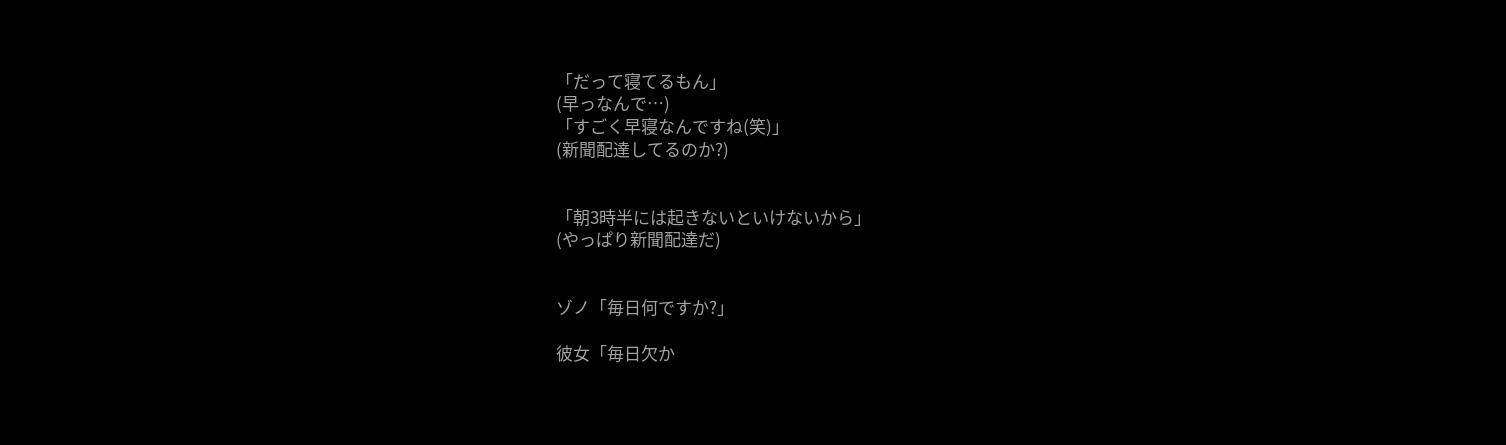「だって寝てるもん」
(早っなんで…)
「すごく早寝なんですね(笑)」
(新聞配達してるのか?)


「朝3時半には起きないといけないから」
(やっぱり新聞配達だ)


ゾノ「毎日何ですか?」

彼女「毎日欠か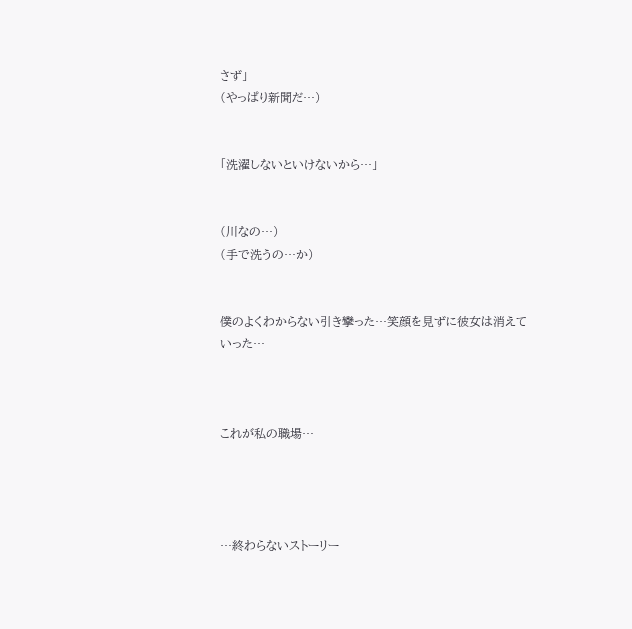さず」
(やっぱり新聞だ…)


「洗濯しないといけないから…」


(川なの…)
(手で洗うの…か)


僕のよくわからない引き攣った…笑顔を見ずに彼女は消えていった…



これが私の職場…




…終わらないストーリー